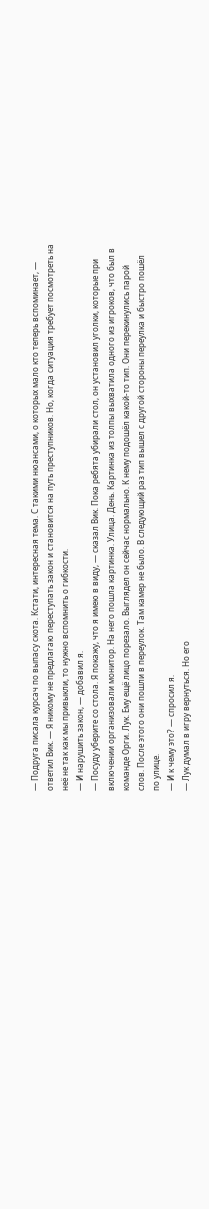— Подруга писала курсач по выпасу скота. Кстати, интересная тема. С такими нюансами, о которых мало кто теперь вспоминает, — ответил Вик. — Я никому не предлагаю переступать закон и становится на путь преступников. Но, когда ситуация требует посмотреть на неё не так как мы привыкли, то нужно вспомнить о гибкости.
— И нарушить закон, — добавил я.
— Посуду уберите со стола. Я покажу, что я имею в виду, — сказал Вик. Пока ребята убирали стол, он установил уголки, которые при включении организовали монитор. На него пошла картинка. Улица. День. Картинка из толпы выхватила одного из игроков, что был в команде Орги. Лук. Ему ещё лицо порезало. Выглядел он сейчас нормально. К нему подошёл какой-то тип. Они перекинулись парой слов. После этого они пошли в переулок. Там камер не было. В следующий раз тип вышел с другой стороны переулка и быстро пошёл по улице.
— И к чему это? — спросил я.
— Лук думал в игру вернуться. Но его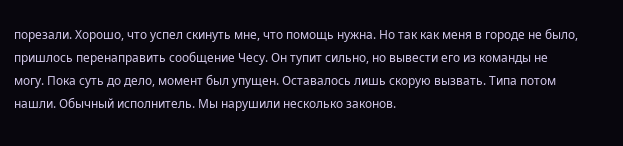порезали. Хорошо, что успел скинуть мне, что помощь нужна. Но так как меня в городе не было, пришлось перенаправить сообщение Чесу. Он тупит сильно, но вывести его из команды не могу. Пока суть до дело, момент был упущен. Оставалось лишь скорую вызвать. Типа потом нашли. Обычный исполнитель. Мы нарушили несколько законов.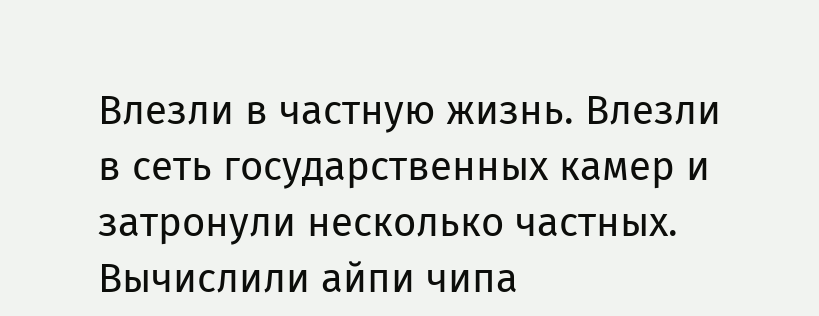Влезли в частную жизнь. Влезли в сеть государственных камер и затронули несколько частных. Вычислили айпи чипа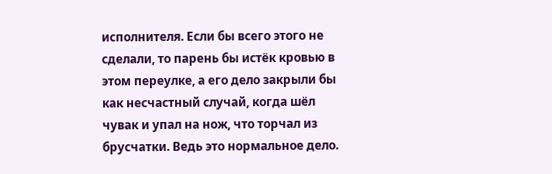исполнителя. Если бы всего этого не сделали, то парень бы истёк кровью в этом переулке, а его дело закрыли бы как несчастный случай, когда шёл чувак и упал на нож, что торчал из брусчатки. Ведь это нормальное дело.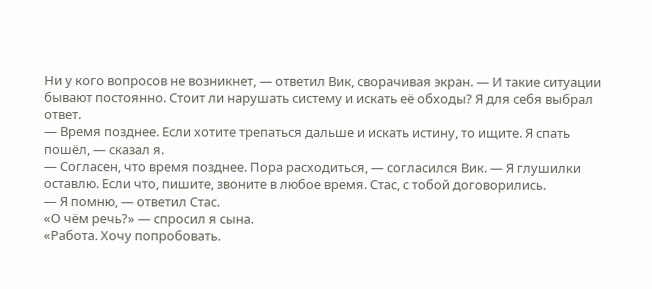Ни у кого вопросов не возникнет, — ответил Вик, сворачивая экран. — И такие ситуации бывают постоянно. Стоит ли нарушать систему и искать её обходы? Я для себя выбрал ответ.
— Время позднее. Если хотите трепаться дальше и искать истину, то ищите. Я спать пошёл, — сказал я.
— Согласен, что время позднее. Пора расходиться, — согласился Вик. — Я глушилки оставлю. Если что, пишите, звоните в любое время. Стас, с тобой договорились.
— Я помню, — ответил Стас.
«О чём речь?» — спросил я сына.
«Работа. Хочу попробовать.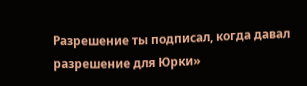Разрешение ты подписал, когда давал разрешение для Юрки»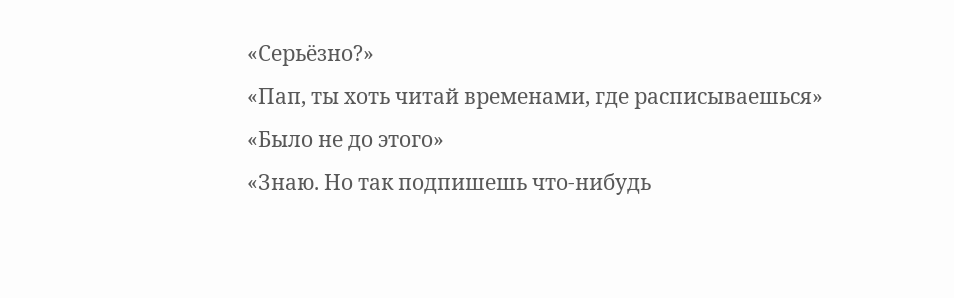«Серьёзно?»
«Пап, ты хоть читай временами, где расписываешься»
«Было не до этого»
«Знаю. Но так подпишешь что-нибудь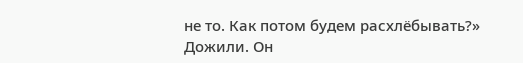не то. Как потом будем расхлёбывать?»
Дожили. Он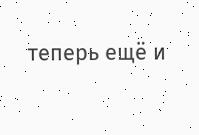теперь ещё и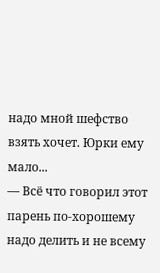надо мной шефство взять хочет. Юрки ему мало...
— Всё что говорил этот парень по-хорошему надо делить и не всему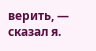верить, — сказал я.